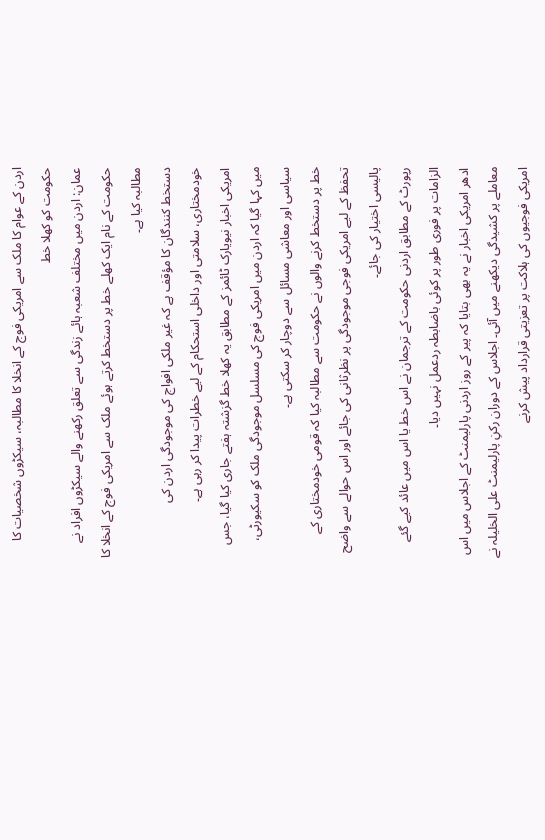اردن کے عوام کا ملک سے امریکی فوج کے انخلا کا مطالبہ، سیکڑوں شخصیات کا حکومت کو کھلا خط
عمان: اردن میں مختلف شعبہ ہائے زندگی سے تعلق رکھنے والے سیکڑوں افراد نے حکومت کے نام ایک کھلے خط پر دستخط کرتے ہوئے ملک سے امریکی فوج کے انخلا کا مطالبہ کیا ہے۔
دستخط کنندگان کا مؤقف ہے کہ غیر ملکی افواج کی موجودگی اردن کی خودمختاری، سلامتی اور داخلی استحکام کے لیے خطرات پیدا کر رہی ہے۔
امریکی اخبار نیویارک ٹائمز کے مطابق یہ کھلا خط گزشتہ ہفتے جاری کیا گیا، جس میں کہا گیا کہ اردن میں امریکی فوج کی مسلسل موجودگی ملک کو سکیورٹی، سیاسی اور معاشی مسائل سے دوچار کر سکتی ہے۔
خط پر دستخط کرنے والوں نے حکومت سے مطالبہ کیا کہ قومی خودمختاری کے تحفظ کے لیے امریکی فوجی موجودگی پر نظرثانی کی جائے اور اس حوالے سے واضح پالیسی اختیار کی جائے۔
رپورٹ کے مطابق اردنی حکومت کے ترجمان نے اس خط یا اس میں عائد کیے گئے الزامات پر فوری طور پر کوئی باضابطہ ردعمل نہیں دیا۔
ادھر امریکی اخبار نے یہ بھی بتایا کہ پیر کے روز اردنی پارلیمنٹ کے اجلاس میں اس معاملے پر کشیدگی دیکھنے میں آئی۔ اجلاس کے دوران رکنِ پارلیمنٹ علی الخلیلہ نے امریکی فوجیوں کی ہلاکت پر تعزیتی قرارداد پیش کرنے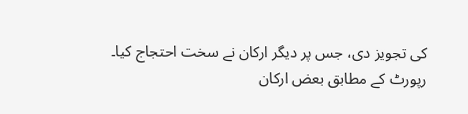کی تجویز دی، جس پر دیگر ارکان نے سخت احتجاج کیا۔
رپورٹ کے مطابق بعض ارکان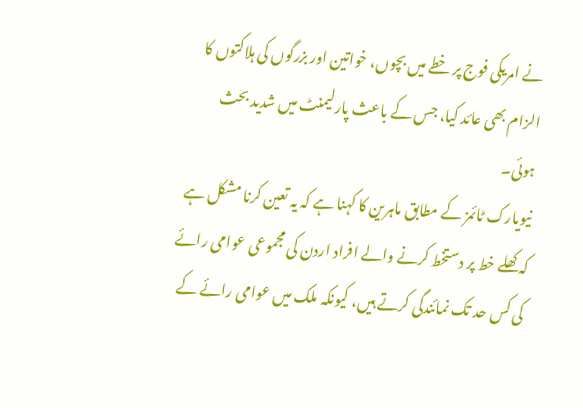نے امریکی فوج پر خطے میں بچوں، خواتین اور بزرگوں کی ہلاکتوں کا الزام بھی عائد کیا، جس کے باعث پارلیمنٹ میں شدید بحث ہوئی۔
نیویارک ٹائمز کے مطابق ماہرین کا کہنا ہے کہ یہ تعین کرنا مشکل ہے کہ کھلے خط پر دستخط کرنے والے افراد اردن کی مجموعی عوامی رائے کی کس حد تک نمائندگی کرتے ہیں، کیونکہ ملک میں عوامی رائے کے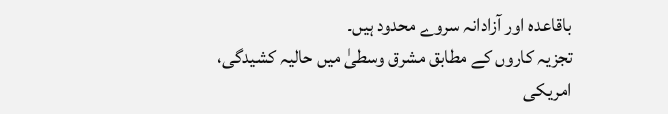باقاعدہ اور آزادانہ سروے محدود ہیں۔
تجزیہ کاروں کے مطابق مشرق وسطیٰ میں حالیہ کشیدگی، امریکی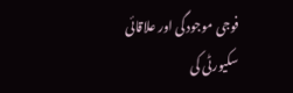فوجی موجودگی اور علاقائی سکیورٹی کی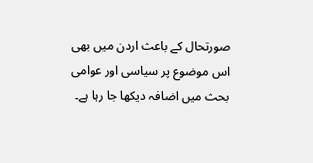صورتحال کے باعث اردن میں بھی اس موضوع پر سیاسی اور عوامی بحث میں اضافہ دیکھا جا رہا ہے۔